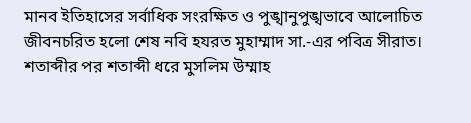মানব ইতিহাসের সর্বাধিক সংরক্ষিত ও পুঙ্খানুপুঙ্খভাবে আলোচিত জীবনচরিত হলো শেষ নবি হযরত মুহাম্মাদ সা.-এর পবিত্র সীরাত। শতাব্দীর পর শতাব্দী ধরে মুসলিম উম্মাহ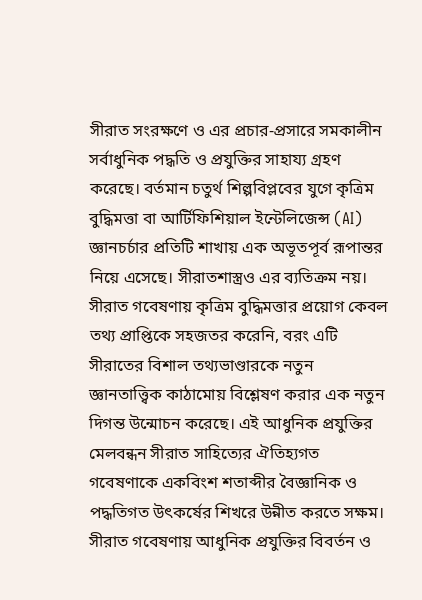সীরাত সংরক্ষণে ও এর প্রচার-প্রসারে সমকালীন সর্বাধুনিক পদ্ধতি ও প্রযুক্তির সাহায্য গ্রহণ করেছে। বর্তমান চতুর্থ শিল্পবিপ্লবের যুগে কৃত্রিম বুদ্ধিমত্তা বা আর্টিফিশিয়াল ইন্টেলিজেন্স (AI) জ্ঞানচর্চার প্রতিটি শাখায় এক অভূতপূর্ব রূপান্তর নিয়ে এসেছে। সীরাতশাস্ত্রও এর ব্যতিক্রম নয়। সীরাত গবেষণায় কৃত্রিম বুদ্ধিমত্তার প্রয়োগ কেবল তথ্য প্রাপ্তিকে সহজতর করেনি, বরং এটি সীরাতের বিশাল তথ্যভাণ্ডারকে নতুন জ্ঞানতাত্ত্বিক কাঠামোয় বিশ্লেষণ করার এক নতুন দিগন্ত উন্মোচন করেছে। এই আধুনিক প্রযুক্তির মেলবন্ধন সীরাত সাহিত্যের ঐতিহ্যগত গবেষণাকে একবিংশ শতাব্দীর বৈজ্ঞানিক ও পদ্ধতিগত উৎকর্ষের শিখরে উন্নীত করতে সক্ষম।
সীরাত গবেষণায় আধুনিক প্রযুক্তির বিবর্তন ও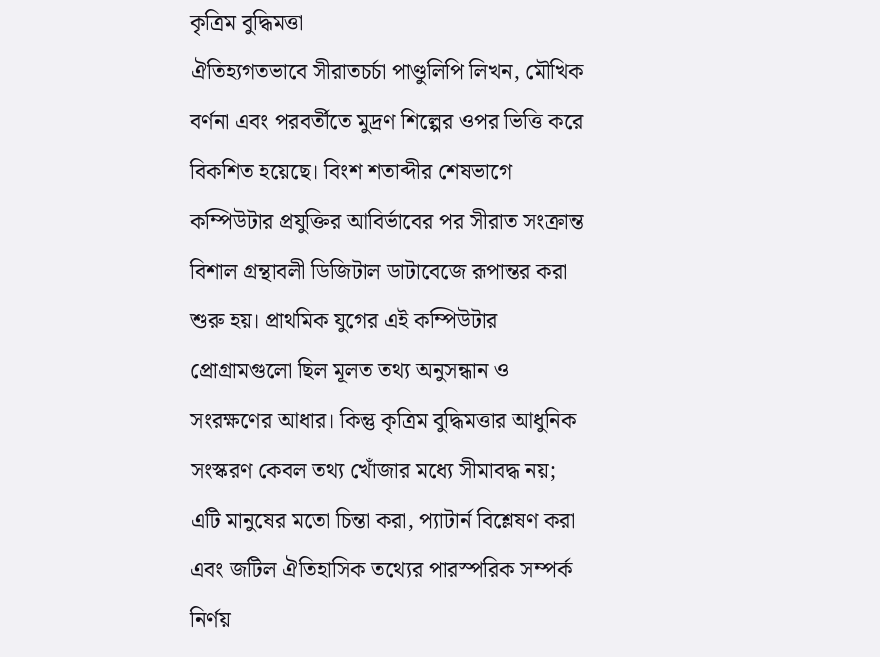কৃত্রিম বুদ্ধিমত্তা
ঐতিহ্যগতভাবে সীরাতচর্চা পাণ্ডুলিপি লিখন, মৌখিক বর্ণনা এবং পরবর্তীতে মুদ্রণ শিল্পের ওপর ভিত্তি করে বিকশিত হয়েছে। বিংশ শতাব্দীর শেষভাগে কম্পিউটার প্রযুক্তির আবির্ভাবের পর সীরাত সংক্রান্ত বিশাল গ্রন্থাবলী ডিজিটাল ডাটাবেজে রূপান্তর করা শুরু হয়। প্রাথমিক যুগের এই কম্পিউটার প্রোগ্রামগুলো ছিল মূলত তথ্য অনুসন্ধান ও সংরক্ষণের আধার। কিন্তু কৃত্রিম বুদ্ধিমত্তার আধুনিক সংস্করণ কেবল তথ্য খোঁজার মধ্যে সীমাবদ্ধ নয়; এটি মানুষের মতো চিন্তা করা, প্যাটার্ন বিশ্লেষণ করা এবং জটিল ঐতিহাসিক তথ্যের পারস্পরিক সম্পর্ক নির্ণয়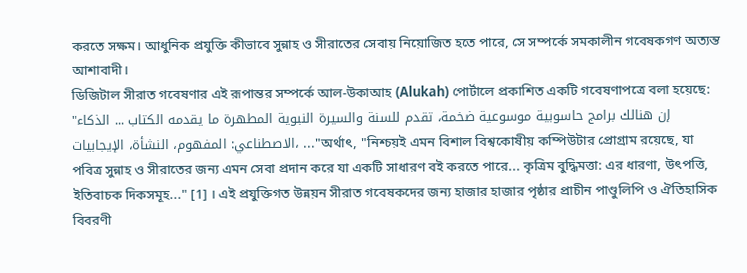করতে সক্ষম। আধুনিক প্রযুক্তি কীভাবে সুন্নাহ ও সীরাতের সেবায় নিয়োজিত হতে পারে, সে সম্পর্কে সমকালীন গবেষকগণ অত্যন্ত আশাবাদী।
ডিজিটাল সীরাত গবেষণার এই রূপান্তর সম্পর্কে আল-উকাআহ (Alukah) পোর্টালে প্রকাশিত একটি গবেষণাপত্রে বলা হয়েছে:
"إن هنالك برامج حاسوبية موسوعية ضخمة، تقدم للسنة والسيرة النبوية المطهرة ما يقدمه الكتاب ... الذكاء الاصطناعي: المفهوم، النشأة، الإيجابيات، ..."অর্থাৎ, "নিশ্চয়ই এমন বিশাল বিশ্বকোষীয় কম্পিউটার প্রোগ্রাম রয়েছে, যা পবিত্র সুন্নাহ ও সীরাতের জন্য এমন সেবা প্রদান করে যা একটি সাধারণ বই করতে পারে... কৃত্রিম বুদ্ধিমত্তা: এর ধারণা, উৎপত্তি, ইতিবাচক দিকসমূহ..." [1] । এই প্রযুক্তিগত উন্নয়ন সীরাত গবেষকদের জন্য হাজার হাজার পৃষ্ঠার প্রাচীন পাণ্ডুলিপি ও ঐতিহাসিক বিবরণী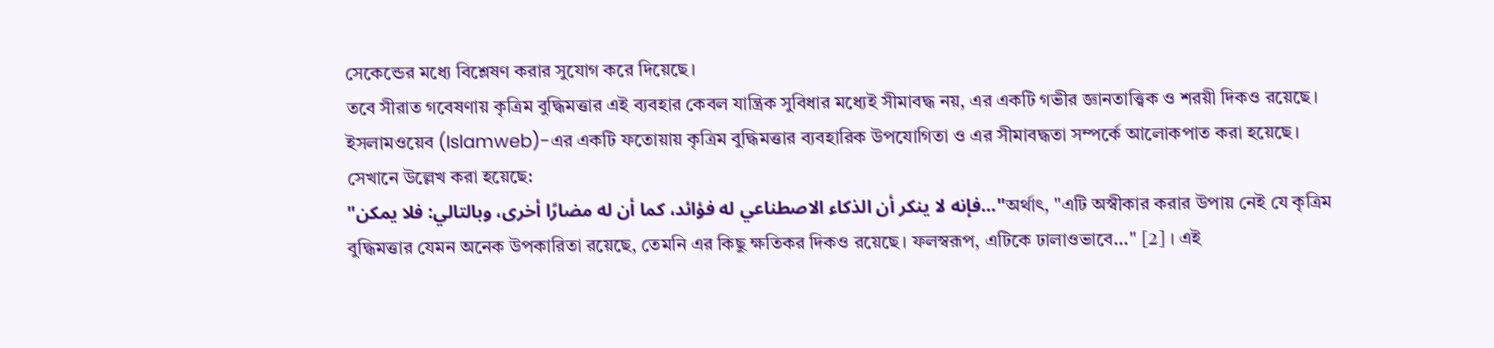সেকেন্ডের মধ্যে বিশ্লেষণ করার সুযোগ করে দিয়েছে।
তবে সীরাত গবেষণায় কৃত্রিম বুদ্ধিমত্তার এই ব্যবহার কেবল যান্ত্রিক সুবিধার মধ্যেই সীমাবদ্ধ নয়, এর একটি গভীর জ্ঞানতাত্ত্বিক ও শরয়ী দিকও রয়েছে। ইসলামওয়েব (Islamweb)-এর একটি ফতোয়ায় কৃত্রিম বুদ্ধিমত্তার ব্যবহারিক উপযোগিতা ও এর সীমাবদ্ধতা সম্পর্কে আলোকপাত করা হয়েছে। সেখানে উল্লেখ করা হয়েছে:
"فإنه لا ينكر أن الذكاء الاصطناعي له فؤائد، كما أن له مضارًا أخرى، وبالتالي: فلا يمكن..."অর্থাৎ, "এটি অস্বীকার করার উপায় নেই যে কৃত্রিম বুদ্ধিমত্তার যেমন অনেক উপকারিতা রয়েছে, তেমনি এর কিছু ক্ষতিকর দিকও রয়েছে। ফলস্বরূপ, এটিকে ঢালাওভাবে..." [2] । এই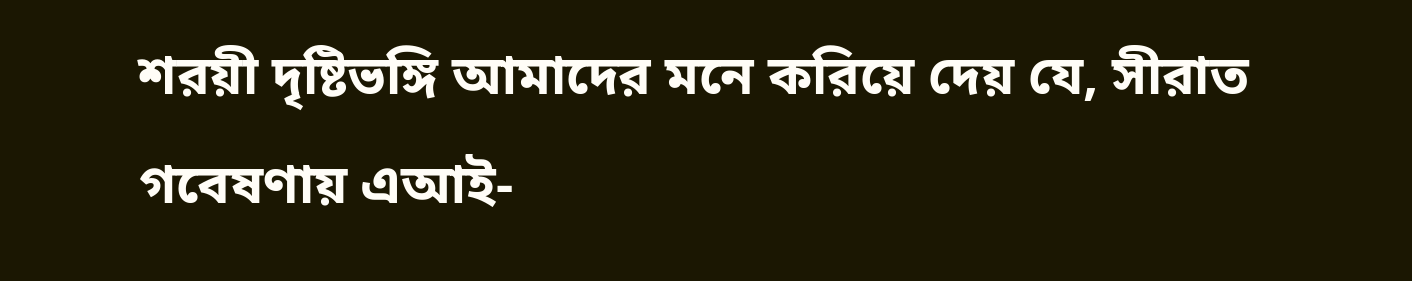শরয়ী দৃষ্টিভঙ্গি আমাদের মনে করিয়ে দেয় যে, সীরাত গবেষণায় এআই-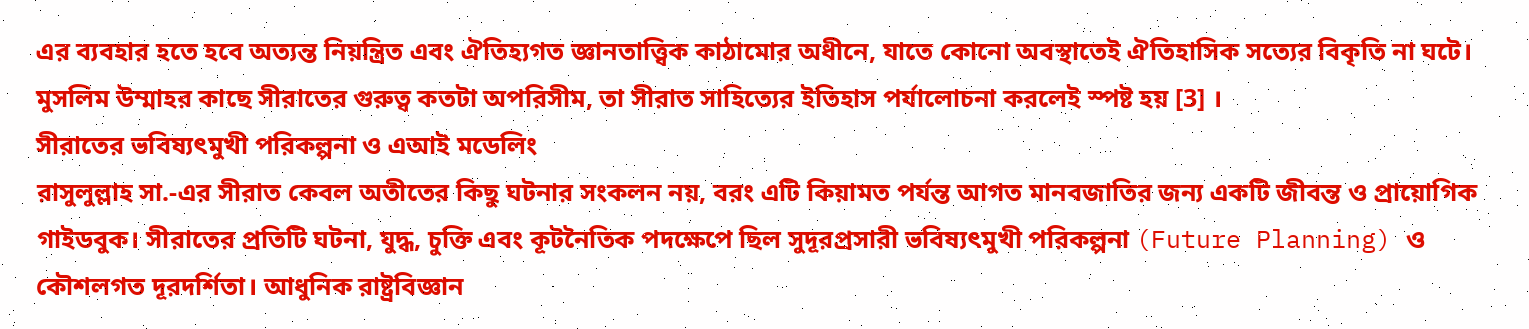এর ব্যবহার হতে হবে অত্যন্ত নিয়ন্ত্রিত এবং ঐতিহ্যগত জ্ঞানতাত্ত্বিক কাঠামোর অধীনে, যাতে কোনো অবস্থাতেই ঐতিহাসিক সত্যের বিকৃতি না ঘটে। মুসলিম উম্মাহর কাছে সীরাতের গুরুত্ব কতটা অপরিসীম, তা সীরাত সাহিত্যের ইতিহাস পর্যালোচনা করলেই স্পষ্ট হয় [3] ।
সীরাতের ভবিষ্যৎমুখী পরিকল্পনা ও এআই মডেলিং
রাসুলুল্লাহ সা.-এর সীরাত কেবল অতীতের কিছু ঘটনার সংকলন নয়, বরং এটি কিয়ামত পর্যন্ত আগত মানবজাতির জন্য একটি জীবন্ত ও প্রায়োগিক গাইডবুক। সীরাতের প্রতিটি ঘটনা, যুদ্ধ, চুক্তি এবং কূটনৈতিক পদক্ষেপে ছিল সুদূরপ্রসারী ভবিষ্যৎমুখী পরিকল্পনা (Future Planning) ও কৌশলগত দূরদর্শিতা। আধুনিক রাষ্ট্রবিজ্ঞান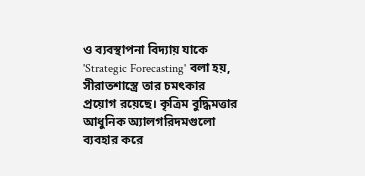ও ব্যবস্থাপনা বিদ্যায় যাকে 'Strategic Forecasting' বলা হয়, সীরাতশাস্ত্রে তার চমৎকার প্রয়োগ রয়েছে। কৃত্রিম বুদ্ধিমত্তার আধুনিক অ্যালগরিদমগুলো ব্যবহার করে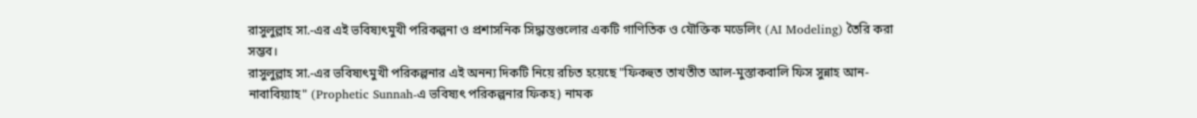রাসুলুল্লাহ সা.-এর এই ভবিষ্যৎমুখী পরিকল্পনা ও প্রশাসনিক সিদ্ধান্তগুলোর একটি গাণিতিক ও যৌক্তিক মডেলিং (AI Modeling) তৈরি করা সম্ভব।
রাসুলুল্লাহ সা.-এর ভবিষ্যৎমুখী পরিকল্পনার এই অনন্য দিকটি নিয়ে রচিত হয়েছে "ফিকহুত তাখতীত আল-মুস্তাকবালি ফিস সুন্নাহ আন-নাবাবিয়্যাহ" (Prophetic Sunnah-এ ভবিষ্যৎ পরিকল্পনার ফিকহ) নামক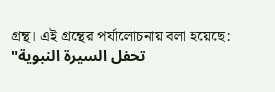গ্রন্থ। এই গ্রন্থের পর্যালোচনায় বলা হয়েছে:
"تحفل السيرة النبوية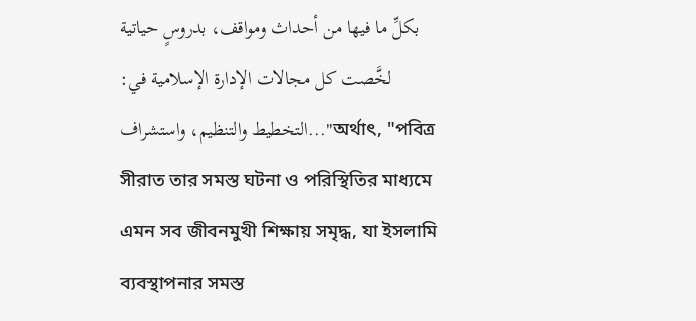بكلِّ ما فيها من أحداث ومواقف، بدروسٍ حياتية لخَّصت كل مجالات الإدارة الإسلامية في: التخطيط والتنظيم، واستشراف..."অর্থাৎ, "পবিত্র সীরাত তার সমস্ত ঘটনা ও পরিস্থিতির মাধ্যমে এমন সব জীবনমুখী শিক্ষায় সমৃদ্ধ, যা ইসলামি ব্যবস্থাপনার সমস্ত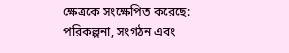ক্ষেত্রকে সংক্ষেপিত করেছে: পরিকল্পনা, সংগঠন এবং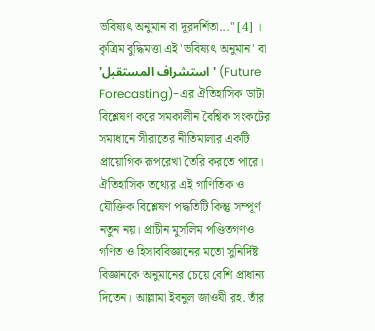ভবিষ্যৎ অনুমান বা দূরদর্শিতা..." [4] । কৃত্রিম বুদ্ধিমত্তা এই 'ভবিষ্যৎ অনুমান' বা 'استشراف المستقبل' (Future Forecasting)-এর ঐতিহাসিক ডাটা বিশ্লেষণ করে সমকালীন বৈশ্বিক সংকটের সমাধানে সীরাতের নীতিমালার একটি প্রায়োগিক রূপরেখা তৈরি করতে পারে।
ঐতিহাসিক তথ্যের এই গাণিতিক ও যৌক্তিক বিশ্লেষণ পদ্ধতিটি কিন্তু সম্পূর্ণ নতুন নয়। প্রাচীন মুসলিম পণ্ডিতগণও গণিত ও হিসাববিজ্ঞানের মতো সুনির্দিষ্ট বিজ্ঞানকে অনুমানের চেয়ে বেশি প্রাধান্য দিতেন। আল্লামা ইবনুল জাওযী রহ. তাঁর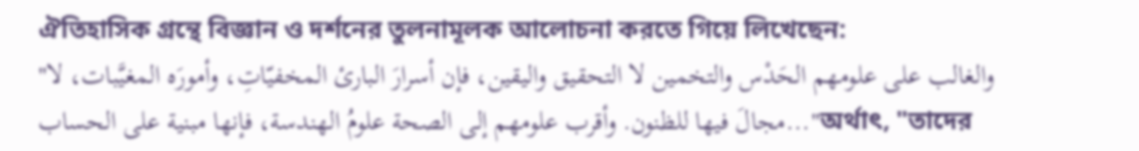ঐতিহাসিক গ্রন্থে বিজ্ঞান ও দর্শনের তুলনামূলক আলোচনা করতে গিয়ে লিখেছেন:
"والغالب على علومهم الحَدْس والتخمين لا التحقيق واليقين، فإن أسرارَ البارئ المخفيّاتِ، وأمورَه المغيَّبات، لا مجالَ فيها للظنون. وأقرب علومهم إلى الصحة علومُ الهندسة، فإنها مبنية على الحساب..."অর্থাৎ, "তাদের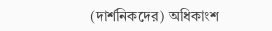(দার্শনিকদের) অধিকাংশ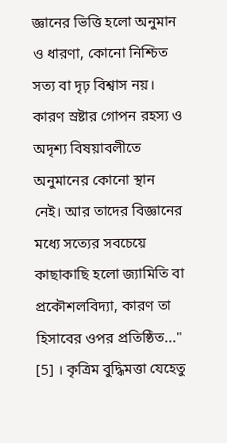জ্ঞানের ভিত্তি হলো অনুমান ও ধারণা, কোনো নিশ্চিত সত্য বা দৃঢ় বিশ্বাস নয়। কারণ স্রষ্টার গোপন রহস্য ও অদৃশ্য বিষয়াবলীতে অনুমানের কোনো স্থান নেই। আর তাদের বিজ্ঞানের মধ্যে সত্যের সবচেয়ে কাছাকাছি হলো জ্যামিতি বা প্রকৌশলবিদ্যা, কারণ তা হিসাবের ওপর প্রতিষ্ঠিত..." [5] । কৃত্রিম বুদ্ধিমত্তা যেহেতু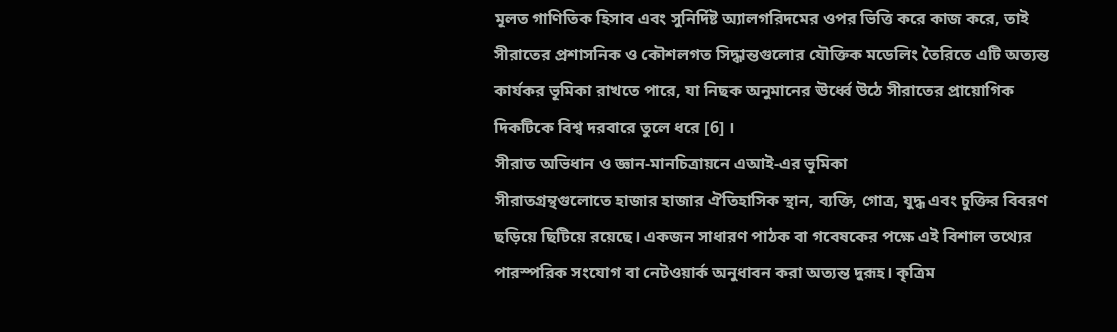মূলত গাণিতিক হিসাব এবং সুনির্দিষ্ট অ্যালগরিদমের ওপর ভিত্তি করে কাজ করে, তাই সীরাতের প্রশাসনিক ও কৌশলগত সিদ্ধান্তগুলোর যৌক্তিক মডেলিং তৈরিতে এটি অত্যন্ত কার্যকর ভূমিকা রাখতে পারে, যা নিছক অনুমানের ঊর্ধ্বে উঠে সীরাতের প্রায়োগিক দিকটিকে বিশ্ব দরবারে তুলে ধরে [6] ।
সীরাত অভিধান ও জ্ঞান-মানচিত্রায়নে এআই-এর ভূমিকা
সীরাতগ্রন্থগুলোতে হাজার হাজার ঐতিহাসিক স্থান, ব্যক্তি, গোত্র, যুদ্ধ এবং চুক্তির বিবরণ ছড়িয়ে ছিটিয়ে রয়েছে। একজন সাধারণ পাঠক বা গবেষকের পক্ষে এই বিশাল তথ্যের পারস্পরিক সংযোগ বা নেটওয়ার্ক অনুধাবন করা অত্যন্ত দুরূহ। কৃত্রিম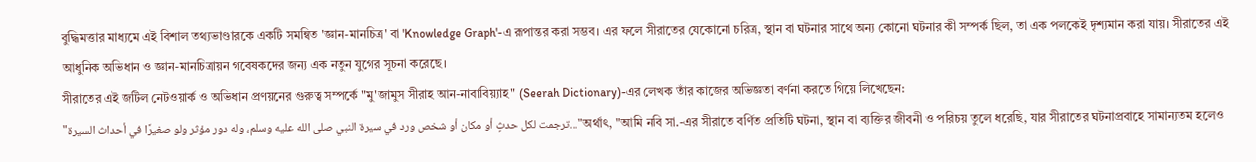বুদ্ধিমত্তার মাধ্যমে এই বিশাল তথ্যভাণ্ডারকে একটি সমন্বিত 'জ্ঞান-মানচিত্র' বা 'Knowledge Graph'-এ রূপান্তর করা সম্ভব। এর ফলে সীরাতের যেকোনো চরিত্র, স্থান বা ঘটনার সাথে অন্য কোনো ঘটনার কী সম্পর্ক ছিল, তা এক পলকেই দৃশ্যমান করা যায়। সীরাতের এই আধুনিক অভিধান ও জ্ঞান-মানচিত্রায়ন গবেষকদের জন্য এক নতুন যুগের সূচনা করেছে।
সীরাতের এই জটিল নেটওয়ার্ক ও অভিধান প্রণয়নের গুরুত্ব সম্পর্কে "মু'জামুস সীরাহ আন-নাবাবিয়্যাহ" (Seerah Dictionary)-এর লেখক তাঁর কাজের অভিজ্ঞতা বর্ণনা করতে গিয়ে লিখেছেন:
"ترجمت لكل حدثٍ أو مكان أو شخص ورد في سيرة النبي صلى الله عليه وسلم، وله دور مؤثر ولو صغيرًا في أحداث السيرة..."অর্থাৎ, "আমি নবি সা.-এর সীরাতে বর্ণিত প্রতিটি ঘটনা, স্থান বা ব্যক্তির জীবনী ও পরিচয় তুলে ধরেছি, যার সীরাতের ঘটনাপ্রবাহে সামান্যতম হলেও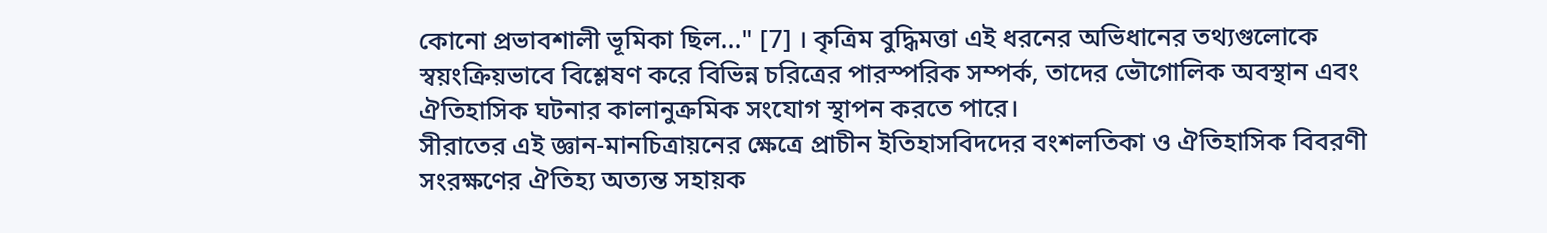কোনো প্রভাবশালী ভূমিকা ছিল..." [7] । কৃত্রিম বুদ্ধিমত্তা এই ধরনের অভিধানের তথ্যগুলোকে স্বয়ংক্রিয়ভাবে বিশ্লেষণ করে বিভিন্ন চরিত্রের পারস্পরিক সম্পর্ক, তাদের ভৌগোলিক অবস্থান এবং ঐতিহাসিক ঘটনার কালানুক্রমিক সংযোগ স্থাপন করতে পারে।
সীরাতের এই জ্ঞান-মানচিত্রায়নের ক্ষেত্রে প্রাচীন ইতিহাসবিদদের বংশলতিকা ও ঐতিহাসিক বিবরণী সংরক্ষণের ঐতিহ্য অত্যন্ত সহায়ক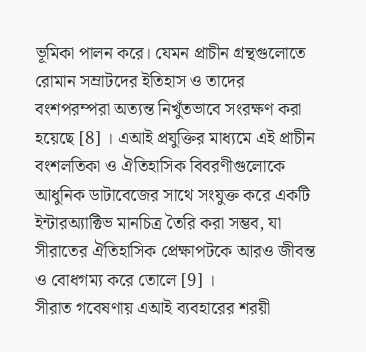ভূমিকা পালন করে। যেমন প্রাচীন গ্রন্থগুলোতে রোমান সম্রাটদের ইতিহাস ও তাদের বংশপরম্পরা অত্যন্ত নিখুঁতভাবে সংরক্ষণ করা হয়েছে [8] । এআই প্রযুক্তির মাধ্যমে এই প্রাচীন বংশলতিকা ও ঐতিহাসিক বিবরণীগুলোকে আধুনিক ডাটাবেজের সাথে সংযুক্ত করে একটি ইন্টারঅ্যাক্টিভ মানচিত্র তৈরি করা সম্ভব, যা সীরাতের ঐতিহাসিক প্রেক্ষাপটকে আরও জীবন্ত ও বোধগম্য করে তোলে [9] ।
সীরাত গবেষণায় এআই ব্যবহারের শরয়ী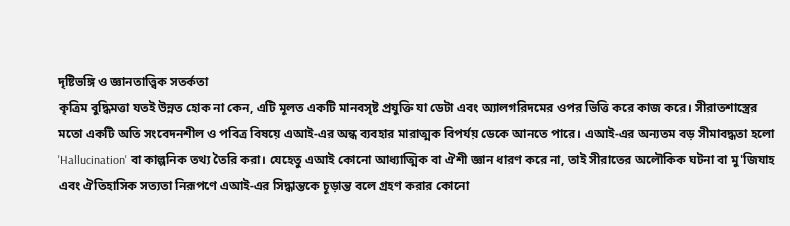দৃষ্টিভঙ্গি ও জ্ঞানতাত্ত্বিক সতর্কতা
কৃত্রিম বুদ্ধিমত্তা যতই উন্নত হোক না কেন, এটি মূলত একটি মানবসৃষ্ট প্রযুক্তি যা ডেটা এবং অ্যালগরিদমের ওপর ভিত্তি করে কাজ করে। সীরাতশাস্ত্রের মতো একটি অতি সংবেদনশীল ও পবিত্র বিষয়ে এআই-এর অন্ধ ব্যবহার মারাত্মক বিপর্যয় ডেকে আনতে পারে। এআই-এর অন্যতম বড় সীমাবদ্ধতা হলো 'Hallucination' বা কাল্পনিক তথ্য তৈরি করা। যেহেতু এআই কোনো আধ্যাত্মিক বা ঐশী জ্ঞান ধারণ করে না, তাই সীরাতের অলৌকিক ঘটনা বা মু'জিযাহ এবং ঐতিহাসিক সত্যতা নিরূপণে এআই-এর সিদ্ধান্তকে চূড়ান্ত বলে গ্রহণ করার কোনো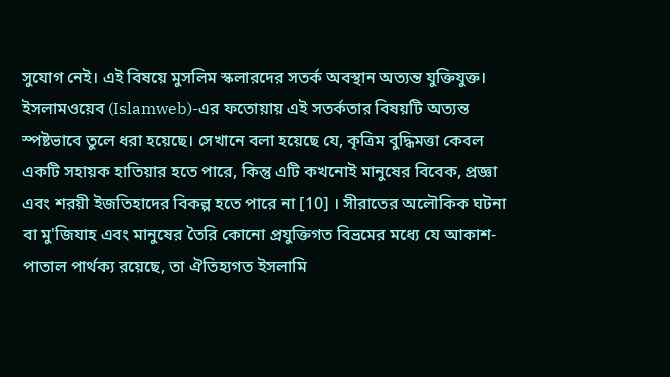সুযোগ নেই। এই বিষয়ে মুসলিম স্কলারদের সতর্ক অবস্থান অত্যন্ত যুক্তিযুক্ত।
ইসলামওয়েব (Islamweb)-এর ফতোয়ায় এই সতর্কতার বিষয়টি অত্যন্ত স্পষ্টভাবে তুলে ধরা হয়েছে। সেখানে বলা হয়েছে যে, কৃত্রিম বুদ্ধিমত্তা কেবল একটি সহায়ক হাতিয়ার হতে পারে, কিন্তু এটি কখনোই মানুষের বিবেক, প্রজ্ঞা এবং শরয়ী ইজতিহাদের বিকল্প হতে পারে না [10] । সীরাতের অলৌকিক ঘটনা বা মু'জিযাহ এবং মানুষের তৈরি কোনো প্রযুক্তিগত বিভ্রমের মধ্যে যে আকাশ-পাতাল পার্থক্য রয়েছে, তা ঐতিহ্যগত ইসলামি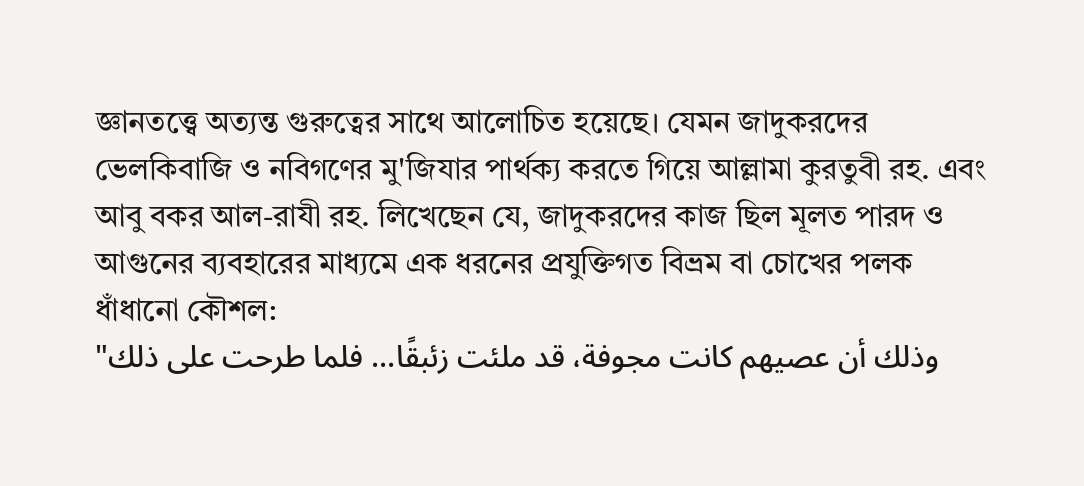জ্ঞানতত্ত্বে অত্যন্ত গুরুত্বের সাথে আলোচিত হয়েছে। যেমন জাদুকরদের ভেলকিবাজি ও নবিগণের মু'জিযার পার্থক্য করতে গিয়ে আল্লামা কুরতুবী রহ. এবং আবু বকর আল-রাযী রহ. লিখেছেন যে, জাদুকরদের কাজ ছিল মূলত পারদ ও আগুনের ব্যবহারের মাধ্যমে এক ধরনের প্রযুক্তিগত বিভ্রম বা চোখের পলক ধাঁধানো কৌশল:
"وذلك أن عصيهم كانت مجوفة، قد ملئت زئبقًا... فلما طرحت على ذلك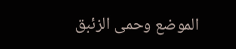الموضع وحمى الزئبق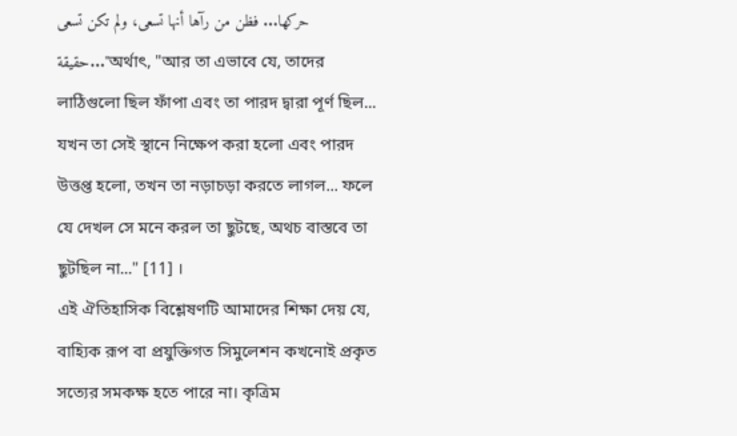حركها... فظن من رآها أنها تسعى، ولم تكن تسعى حقيقة..."অর্থাৎ, "আর তা এভাবে যে, তাদের লাঠিগুলো ছিল ফাঁপা এবং তা পারদ দ্বারা পূর্ণ ছিল... যখন তা সেই স্থানে নিক্ষেপ করা হলো এবং পারদ উত্তপ্ত হলো, তখন তা নড়াচড়া করতে লাগল... ফলে যে দেখল সে মনে করল তা ছুটছে, অথচ বাস্তবে তা ছুটছিল না..." [11] ।
এই ঐতিহাসিক বিশ্লেষণটি আমাদের শিক্ষা দেয় যে, বাহ্যিক রূপ বা প্রযুক্তিগত সিমুলেশন কখনোই প্রকৃত সত্যের সমকক্ষ হতে পারে না। কৃত্রিম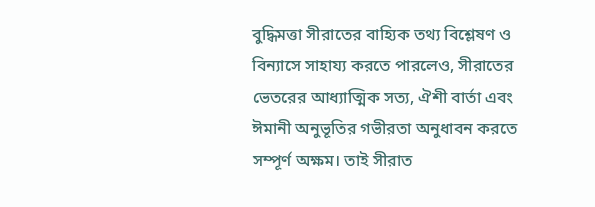বুদ্ধিমত্তা সীরাতের বাহ্যিক তথ্য বিশ্লেষণ ও বিন্যাসে সাহায্য করতে পারলেও, সীরাতের ভেতরের আধ্যাত্মিক সত্য, ঐশী বার্তা এবং ঈমানী অনুভূতির গভীরতা অনুধাবন করতে সম্পূর্ণ অক্ষম। তাই সীরাত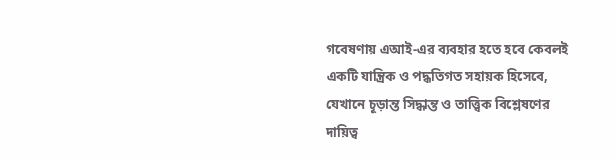গবেষণায় এআই-এর ব্যবহার হতে হবে কেবলই একটি যান্ত্রিক ও পদ্ধতিগত সহায়ক হিসেবে, যেখানে চূড়ান্ত সিদ্ধান্ত ও তাত্ত্বিক বিশ্লেষণের দায়িত্ব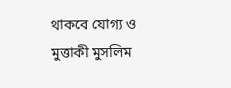থাকবে যোগ্য ও মুত্তাকী মুসলিম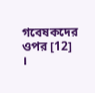গবেষকদের ওপর [12] ।